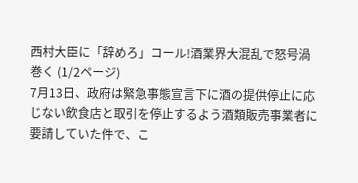西村大臣に「辞めろ」コール!酒業界大混乱で怒号渦巻く (1/2ページ)
7月13日、政府は緊急事態宣言下に酒の提供停止に応じない飲食店と取引を停止するよう酒類販売事業者に要請していた件で、こ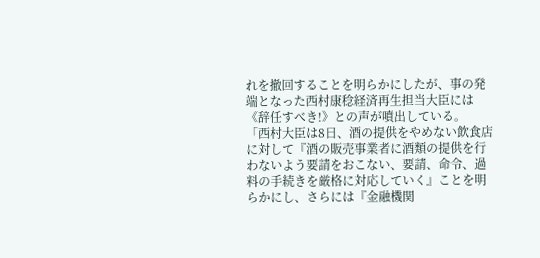れを撤回することを明らかにしたが、事の発端となった西村康稔経済再生担当大臣には《辞任すべき!》との声が噴出している。
「西村大臣は8日、酒の提供をやめない飲食店に対して『酒の販売事業者に酒類の提供を行わないよう要請をおこない、要請、命令、過料の手続きを厳格に対応していく』ことを明らかにし、さらには『金融機関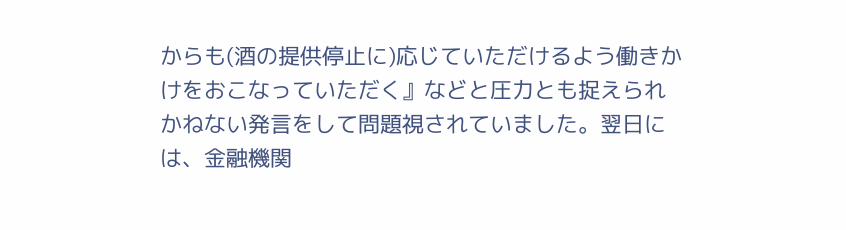からも(酒の提供停止に)応じていただけるよう働きかけをおこなっていただく』などと圧力とも捉えられかねない発言をして問題視されていました。翌日には、金融機関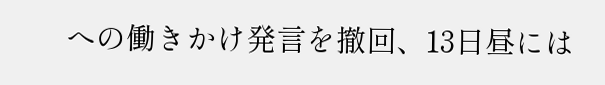への働きかけ発言を撤回、13日昼には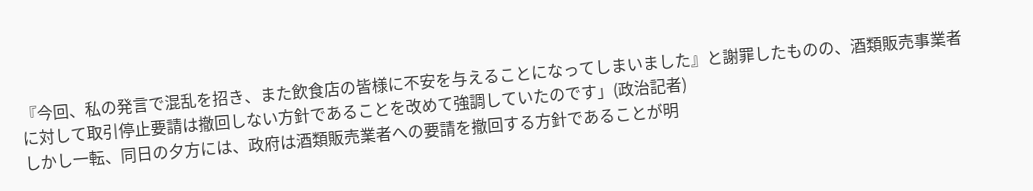『今回、私の発言で混乱を招き、また飲食店の皆様に不安を与えることになってしまいました』と謝罪したものの、酒類販売事業者に対して取引停止要請は撤回しない方針であることを改めて強調していたのです」(政治記者)
しかし一転、同日の夕方には、政府は酒類販売業者への要請を撤回する方針であることが明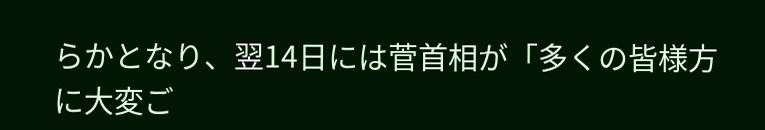らかとなり、翌14日には菅首相が「多くの皆様方に大変ご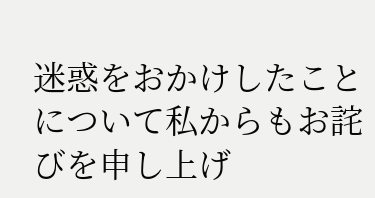迷惑をおかけしたことについて私からもお詫びを申し上げ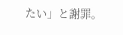たい」と謝罪。